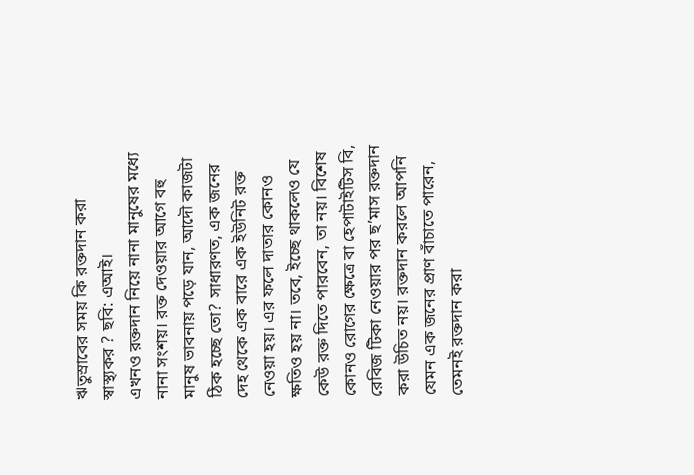ঋতুস্রাবের সময় কি রক্তদান করা স্বাস্থ্যকর ? ছবি: এআই।
এখনও রক্তদান নিয়ে নানা মানুষের মধ্যে নানা সংশয়। রক্ত দেওয়ার আগে বহু মানুষ ভাবনায় পড়ে যান, আদৌ কাজটা ঠিক হচ্ছে তো? সাধারণত, এক জনের দেহ থেকে এক বারে এক ইউনিট রক্ত নেওয়া হয়। এর ফলে দাতার কোনও ক্ষতিও হয় না। তবে, ইচ্ছে থাকলেও যে কেউ রক্ত দিতে পারবেন, তা নয়। বিশেষ কোনও রোগের ক্ষেত্রে বা হেপাটাইটিস বি, রেবিজ টিকা নেওয়ার পর ছ’মাস রক্তদান করা উচিত নয়। রক্তদান করলে আপনি যেমন এক জনের প্রাণ বাঁচাতে পারেন, তেমনই রক্তদান করা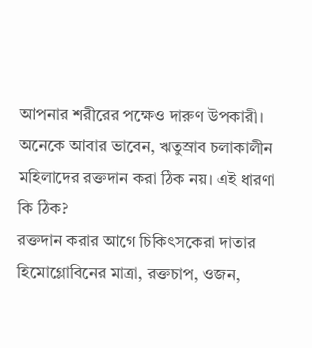আপনার শরীরের পক্ষেও দারুণ উপকারী। অনেকে আবার ভাবেন, ঋতুস্রাব চলাকালীন মহিলাদের রক্তদান করা ঠিক নয়। এই ধারণা কি ঠিক?
রক্তদান করার আগে চিকিৎসকেরা দাতার হিমোগ্লোবিনের মাত্রা, রক্তচাপ, ওজন,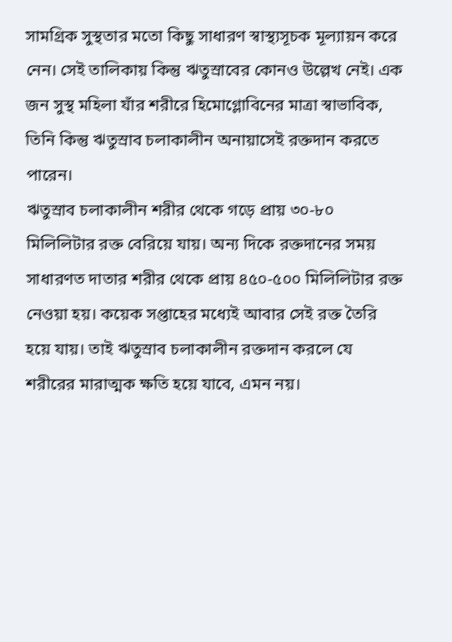সামগ্রিক সুস্থতার মতো কিছু সাধারণ স্বাস্থ্যসূচক মূল্যায়ন করে নেন। সেই তালিকায় কিন্তু ঋতুস্রাবের কোনও উল্লেখ নেই। এক জন সুস্থ মহিলা যাঁর শরীরে হিমোগ্লোবিনের মাত্রা স্বাভাবিক, তিনি কিন্তু ঋতুস্রাব চলাকালীন অনায়াসেই রক্তদান করতে পারেন।
ঋতুস্রাব চলাকালীন শরীর থেকে গড়ে প্রায় ৩০-৮০ মিলিলিটার রক্ত বেরিয়ে যায়। অন্য দিকে রক্তদানের সময় সাধারণত দাতার শরীর থেকে প্রায় ৪৫০-৫০০ মিলিলিটার রক্ত নেওয়া হয়। কয়েক সপ্তাহের মধ্যেই আবার সেই রক্ত তৈরি হয়ে যায়। তাই ঋতুস্রাব চলাকালীন রক্তদান করলে যে শরীরের মারাত্মক ক্ষতি হয়ে যাবে, এমন নয়।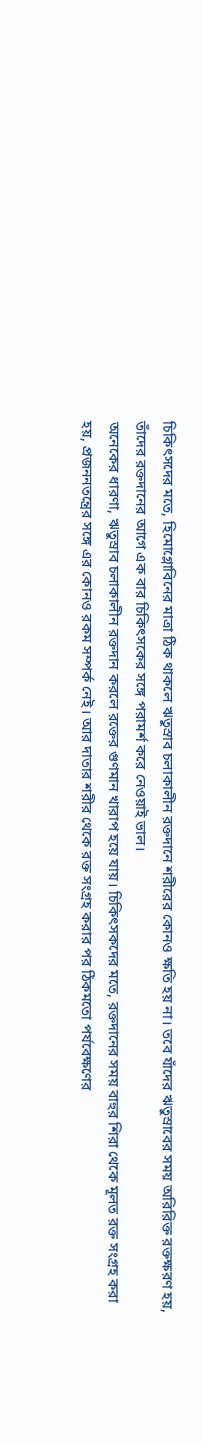চিকিৎসদের মতে, হিমোগ্লোবিনের মাত্রা ঠিক থাকলে ঋতুস্রাব চলাকালীন রক্তদানে শরীরের কোনও ক্ষতি হয় না। তবে যাঁদের ঋতুস্রাবের সময় অরিরিক্ত রক্তক্ষরণ হয়, তাঁদের রক্তদানের আগে এক বার চিকিৎসকের সঙ্গে পরামর্শ করে নেওয়াই ভাল।
অনেকের ধারণা, ঋতুস্রাব চলাকালীন রক্তদান করলে রক্তের গুণমান খারাপ হয়ে যায়। চিকিৎসকদের মতে, রক্তদানের সময় বাহুর শিরা থেকে মূলত রক্ত সংগ্রহ করা হয়, প্রজননতন্ত্রের সঙ্গে এর কোনও রকম সম্পর্ক নেই। আর দাতার শরীর থেকে রক্ত সংগ্রহ করার পর ঠিকমতো পর্যবেক্ষণের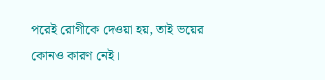পরেই রোগীকে দেওয়া হয়, তাই ভয়ের কোনও কারণ নেই।